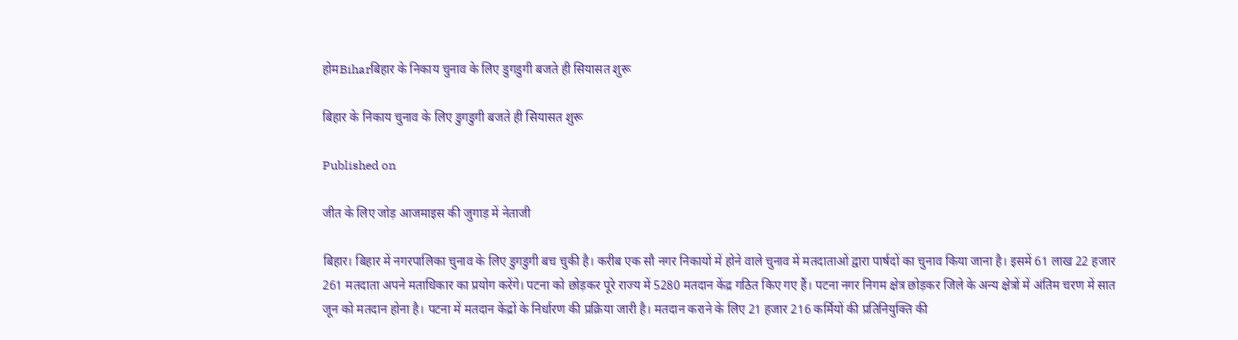होमBiharबिहार के निकाय चुनाव के लिए डुगडुगी बजते ही सियासत शुरू

बिहार के निकाय चुनाव के लिए डुगडुगी बजते ही सियासत शुरू

Published on

जीत के लिए जोड़ आजमाइस की जुगाड़ में नेताजी

बिहार। बिहार में नगरपालिका चुनाव के लिए डुगडुगी बच चुकी है। करीब एक सौ नगर निकायों में होने वाले चुनाव में मतदाताओं द्वारा पार्षदों का चुनाव किया जाना है। इसमें 61 लाख 22 हजार 261 मतदाता अपने मताधिकार का प्रयोग करेंगे। पटना को छोड़कर पूरे राज्य में 5280 मतदान केंद्र गठित किए गए हैं। पटना नगर निगम क्षेत्र छोड़कर जिले के अन्य क्षेत्रों में अंतिम चरण में सात जून को मतदान होना है। पटना में मतदान केंद्रों के निर्धारण की प्रक्रिया जारी है। मतदान कराने के लिए 21 हजार 216 कर्मियों की प्रतिनियुक्ति की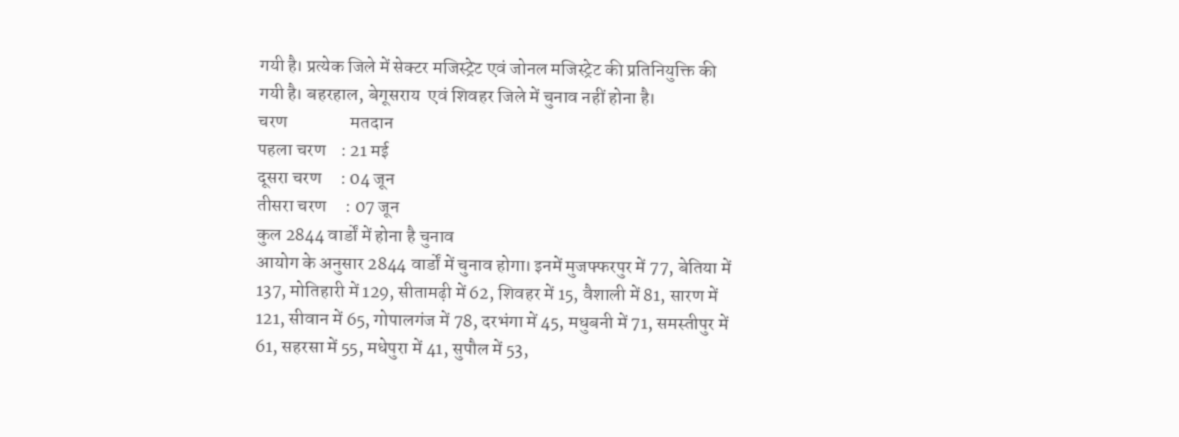गयी है। प्रत्येक जिले में सेक्टर मजिस्ट्रेट एवं जोनल मजिस्ट्रेट की प्रतिनियुक्ति की गयी है। बहरहाल, बेगूसराय  एवं शिवहर जिले में चुनाव नहीं होना है।
चरण                 मतदान
पहला चरण    : 21 मई
दूसरा चरण     : 04 जून
तीसरा चरण     : 07 जून
कुल 2844 वार्डों में होना है चुनाव
आयोग के अनुसार 2844 वार्डों में चुनाव होगा। इनमें मुजफ्फरपुर में 77, बेतिया में 137, मोतिहारी में 129, सीतामढ़ी में 62, शिवहर में 15, वैशाली में 81, सारण में 121, सीवान में 65, गोपालगंज में 78, दरभंगा में 45, मधुबनी में 71, समस्तीपुर में 61, सहरसा में 55, मधेपुरा में 41, सुपौल में 53,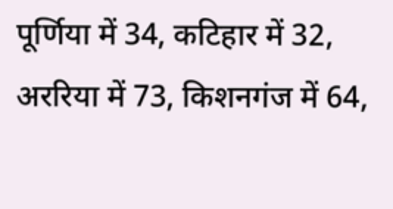पूर्णिया में 34, कटिहार में 32, अररिया में 73, किशनगंज में 64,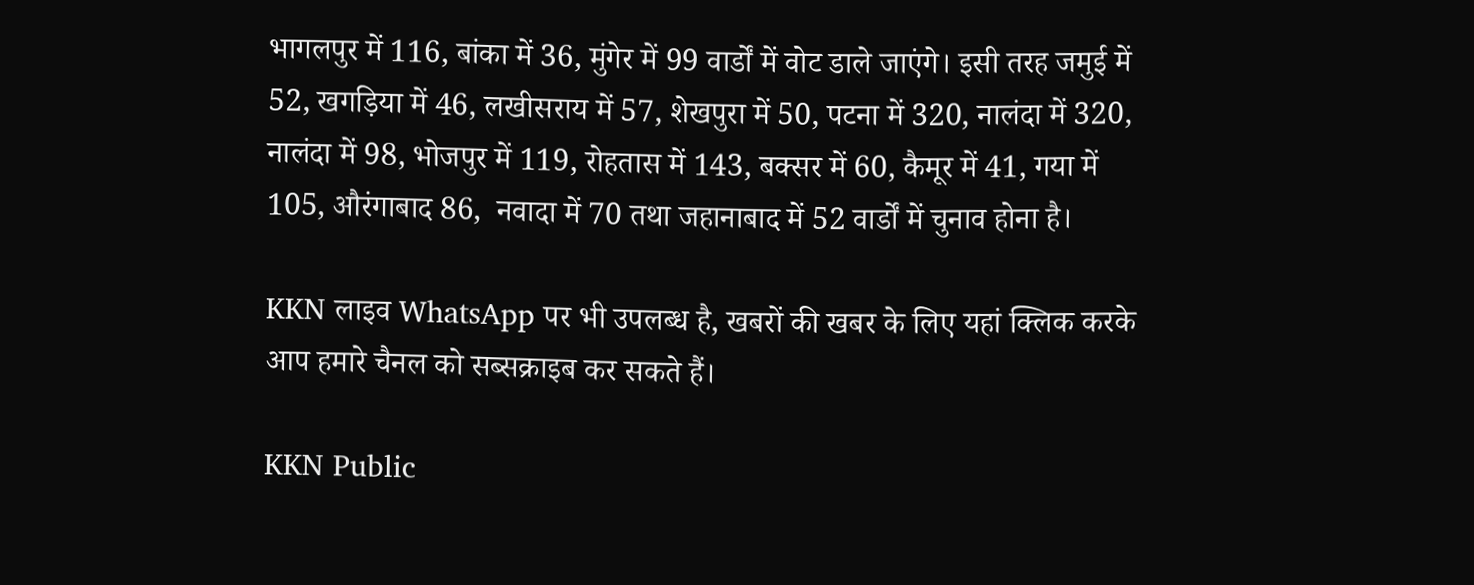भागलपुर में 116, बांका में 36, मुंगेर में 99 वार्डों में वोट डाले जाएंगे। इसी तरह जमुई में 52, खगड़िया में 46, लखीसराय में 57, शेखपुरा में 50, पटना में 320, नालंदा में 320, नालंदा में 98, भोजपुर में 119, रोहतास में 143, बक्सर में 60, कैमूर में 41, गया में 105, औरंगाबाद 86,  नवादा में 70 तथा जहानाबाद में 52 वार्डों में चुनाव होना है।

KKN लाइव WhatsApp पर भी उपलब्ध है, खबरों की खबर के लिए यहां क्लिक करके आप हमारे चैनल को सब्सक्राइब कर सकते हैं।

KKN Public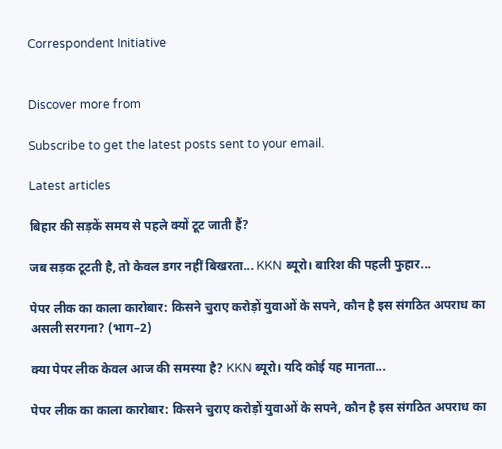Correspondent Initiative


Discover more from

Subscribe to get the latest posts sent to your email.

Latest articles

बिहार की सड़कें समय से पहले क्यों टूट जाती हैं?

जब सड़क टूटती है, तो केवल डगर नहीं बिखरता... KKN ब्यूरो। बारिश की पहली फुहार...

पेपर लीक का काला कारोबार: किसने चुराए करोड़ों युवाओं के सपने, कौन है इस संगठित अपराध का असली सरगना? (भाग–2)

क्या पेपर लीक केवल आज की समस्या है? KKN ब्यूरो। यदि कोई यह मानता...

पेपर लीक का काला कारोबार: किसने चुराए करोड़ों युवाओं के सपने, कौन है इस संगठित अपराध का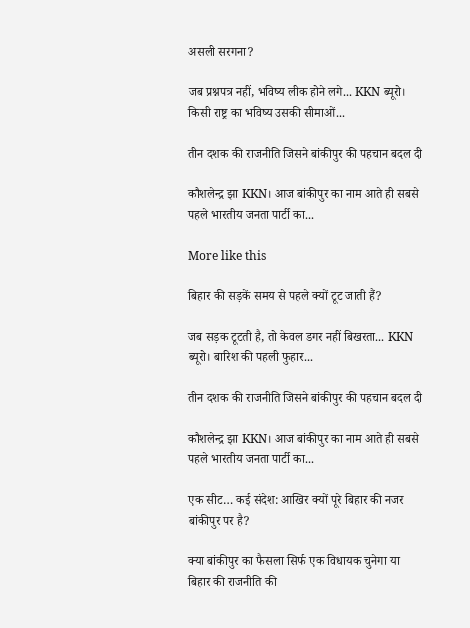असली सरगना?

जब प्रश्नपत्र नहीं, भविष्य लीक होने लगे... KKN ब्यूरो। किसी राष्ट्र का भविष्य उसकी सीमाओं...

तीन दशक की राजनीति जिसने बांकीपुर की पहचान बदल दी

कौशलेन्द्र झा KKN। आज बांकीपुर का नाम आते ही सबसे पहले भारतीय जनता पार्टी का...

More like this

बिहार की सड़कें समय से पहले क्यों टूट जाती हैं?

जब सड़क टूटती है, तो केवल डगर नहीं बिखरता... KKN ब्यूरो। बारिश की पहली फुहार...

तीन दशक की राजनीति जिसने बांकीपुर की पहचान बदल दी

कौशलेन्द्र झा KKN। आज बांकीपुर का नाम आते ही सबसे पहले भारतीय जनता पार्टी का...

एक सीट… कई संदेश: आखिर क्यों पूरे बिहार की नजर बांकीपुर पर है?

क्या बांकीपुर का फैसला सिर्फ एक विधायक चुनेगा या बिहार की राजनीति की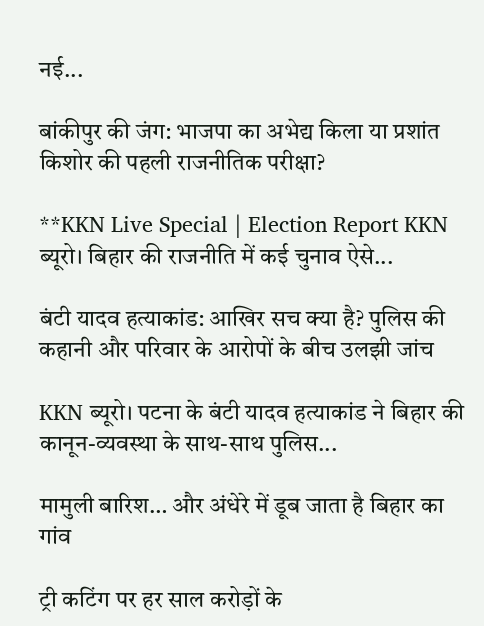नई...

बांकीपुर की जंग: भाजपा का अभेद्य किला या प्रशांत किशोर की पहली राजनीतिक परीक्षा?

**KKN Live Special | Election Report KKN ब्यूरो। बिहार की राजनीति में कई चुनाव ऐसे...

बंटी यादव हत्याकांड: आखिर सच क्या है? पुलिस की कहानी और परिवार के आरोपों के बीच उलझी जांच

KKN ब्यूरो। पटना के बंटी यादव हत्याकांड ने बिहार की कानून-व्यवस्था के साथ-साथ पुलिस...

मामुली बारिश… और अंधेरे में डूब जाता है बिहार का गांव

ट्री कटिंग पर हर साल करोड़ों के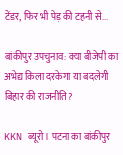टेंडर, फिर भी पेड़ की टहनी से...

बांकीपुर उपचुनाव: क्या बीजेपी का अभेद्य किला दरकेगा या बदलेगी बिहार की राजनीति?

KKN ब्यूरो। पटना का बांकीपुर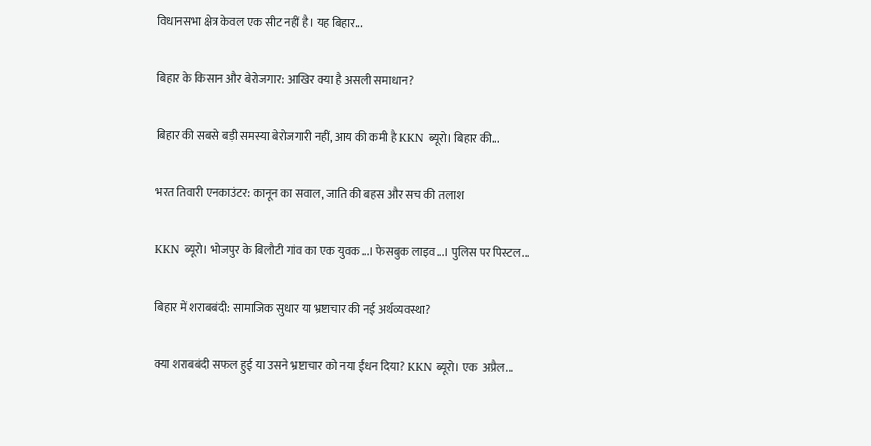विधानसभा क्षेत्र केवल एक सीट नहीं है। यह बिहार...

बिहार के किसान और बेरोजगार: आखिर क्या है असली समाधान?

बिहार की सबसे बड़ी समस्या बेरोजगारी नहीं, आय की कमी है KKN ब्यूरो। बिहार की...

भरत तिवारी एनकाउंटर: कानून का सवाल, जाति की बहस और सच की तलाश

KKN ब्यूरो। भोजपुर के बिलौटी गांव का एक युवक...। फेसबुक लाइव...। पुलिस पर पिस्टल...

बिहार में शराबबंदी: सामाजिक सुधार या भ्रष्टाचार की नई अर्थव्यवस्था?

क्या शराबबंदी सफल हुई या उसने भ्रष्टाचार को नया ईंधन दिया? KKN ब्यूरो। एक  अप्रैल...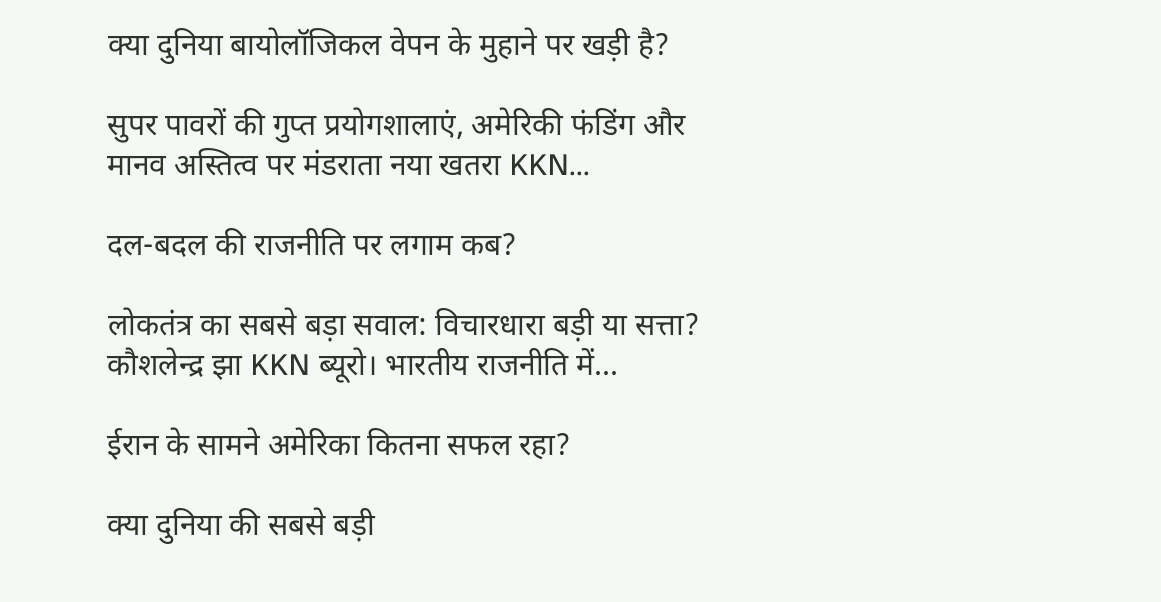क्या दुनिया बायोलॉजिकल वेपन के मुहाने पर खड़ी है?

सुपर पावरों की गुप्त प्रयोगशालाएं, अमेरिकी फंडिंग और मानव अस्तित्व पर मंडराता नया खतरा KKN...

दल-बदल की राजनीति पर लगाम कब?

लोकतंत्र का सबसे बड़ा सवाल: विचारधारा बड़ी या सत्ता? कौशलेन्द्र झा KKN ब्यूरो। भारतीय राजनीति में...

ईरान के सामने अमेरिका कितना सफल रहा?

क्या दुनिया की सबसे बड़ी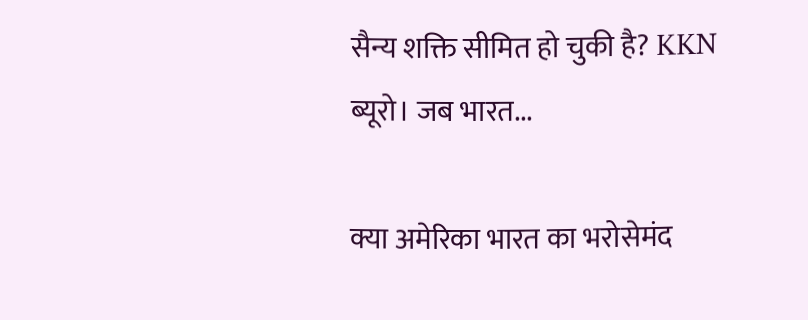सैन्य शक्ति सीमित हो चुकी है? KKN ब्यूरो। जब भारत...

क्या अमेरिका भारत का भरोसेमंद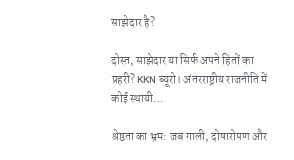साझेदार है?

दोस्त, साझेदार या सिर्फ अपने हितों का प्रहरी? KKN ब्यूरो। अंतरराष्ट्रीय राजनीति में कोई स्थायी...

श्रेष्ठता का भ्रम: जब गाली, दोषारोपण और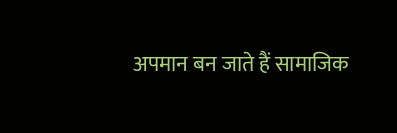अपमान बन जाते हैं सामाजिक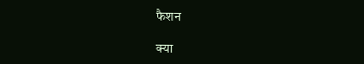फैशन

क्या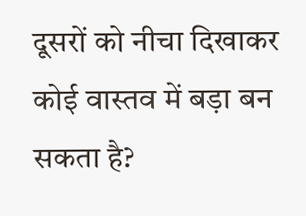दूसरों को नीचा दिखाकर कोई वास्तव में बड़ा बन सकता है?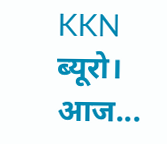KKN ब्यूरो। आज...